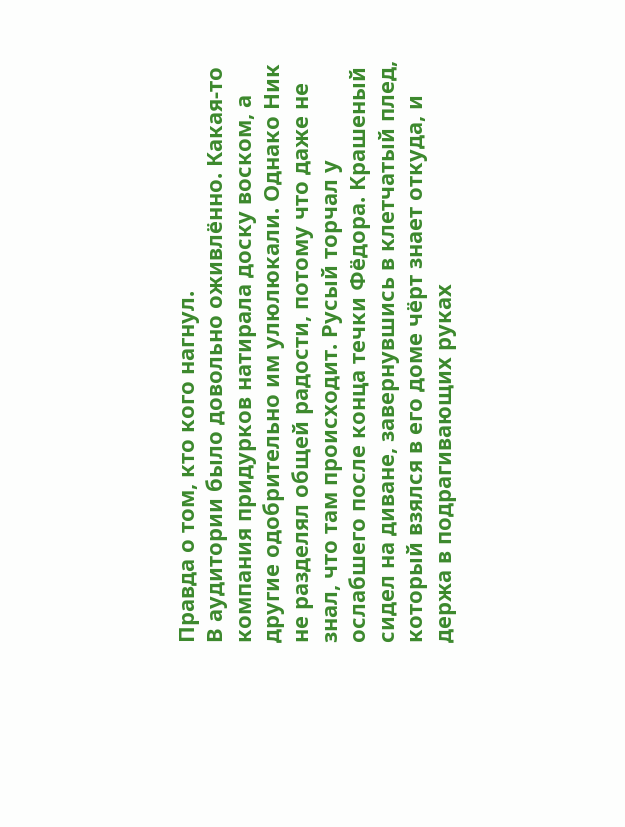Правда о том, кто кого нагнул.
В аудитории было довольно оживлённо. Какая-то компания придурков натирала доску воском, а другие одобрительно им улюлюкали. Однако Ник не разделял общей радости, потому что даже не знал, что там происходит. Русый торчал у ослабшего после конца течки Фёдора. Крашеный сидел на диване, завернувшись в клетчатый плед, который взялся в его доме чёрт знает откуда, и держа в подрагивающих руках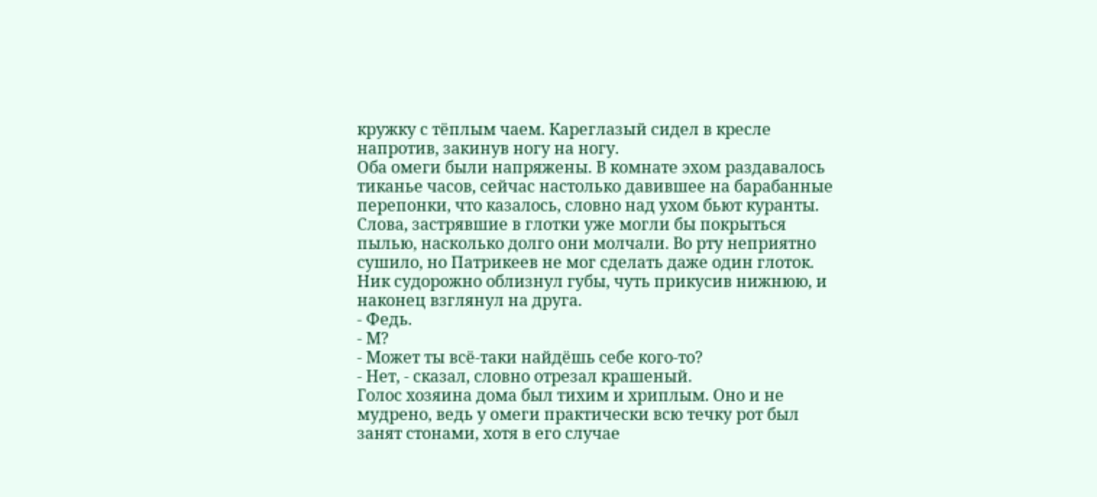кружку с тёплым чаем. Кареглазый сидел в кресле напротив, закинув ногу на ногу.
Оба омеги были напряжены. В комнате эхом раздавалось тиканье часов, сейчас настолько давившее на барабанные перепонки, что казалось, словно над ухом бьют куранты. Слова, застрявшие в глотки уже могли бы покрыться пылью, насколько долго они молчали. Во рту неприятно сушило, но Патрикеев не мог сделать даже один глоток. Ник судорожно облизнул губы, чуть прикусив нижнюю, и наконец взглянул на друга.
- Федь.
- М?
- Может ты всё-таки найдёшь себе кого-то?
- Нет, - сказал, словно отрезал крашеный.
Голос хозяина дома был тихим и хриплым. Оно и не мудрено, ведь у омеги практически всю течку рот был занят стонами, хотя в его случае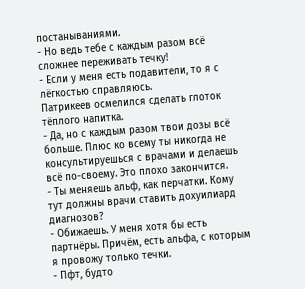постанываниями.
- Но ведь тебе с каждым разом всё сложнее переживать течку!
- Если у меня есть подавители, то я с лёгкостью справляюсь.
Патрикеев осмелился сделать глоток тёплого напитка.
- Да, но с каждым разом твои дозы всё больше. Плюс ко всему ты никогда не консультируешься с врачами и делаешь всё по-своему. Это плохо закончится.
- Ты меняешь альф, как перчатки. Кому тут должны врачи ставить дохуилиард диагнозов?
- Обижаешь. У меня хотя бы есть партнёры. Причём, есть альфа, с которым я провожу только течки.
- Пфт, будто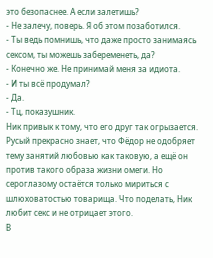это безопаснее. А если залетишь?
- Не залечу, поверь. Я об этом позаботился.
- Ты ведь помнишь, что даже просто занимаясь сексом, ты можешь забеременеть, да?
- Конечно же. Не принимай меня за идиота.
- И ты всё продумал?
- Да.
- Тц, показушник.
Ник привык к тому, что его друг так огрызается. Русый прекрасно знает, что Фёдор не одобряет тему занятий любовью как таковую, а ещё он против такого образа жизни омеги. Но сероглазому остаётся только мириться с шлюховатостью товарища. Что поделать, Ник любит секс и не отрицает этого.
В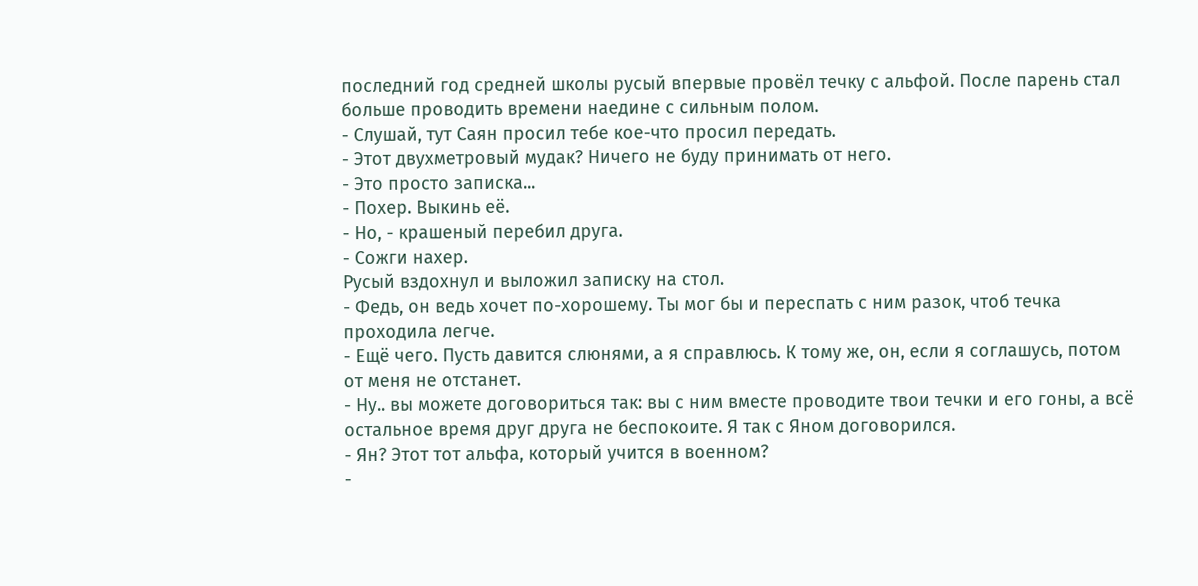последний год средней школы русый впервые провёл течку с альфой. После парень стал больше проводить времени наедине с сильным полом.
- Слушай, тут Саян просил тебе кое-что просил передать.
- Этот двухметровый мудак? Ничего не буду принимать от него.
- Это просто записка...
- Похер. Выкинь её.
- Но, - крашеный перебил друга.
- Сожги нахер.
Русый вздохнул и выложил записку на стол.
- Федь, он ведь хочет по-хорошему. Ты мог бы и переспать с ним разок, чтоб течка проходила легче.
- Ещё чего. Пусть давится слюнями, а я справлюсь. К тому же, он, если я соглашусь, потом от меня не отстанет.
- Ну.. вы можете договориться так: вы с ним вместе проводите твои течки и его гоны, а всё остальное время друг друга не беспокоите. Я так с Яном договорился.
- Ян? Этот тот альфа, который учится в военном?
-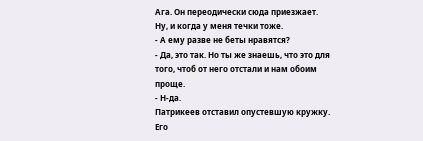Ага. Он переодически сюда приезжает. Ну, и когда у меня течки тоже.
- А ему разве не беты нравятся?
- Да, это так. Но ты же знаешь, что это для того, чтоб от него отстали и нам обоим проще.
- Н-да.
Патрикеев отставил опустевшую кружку. Его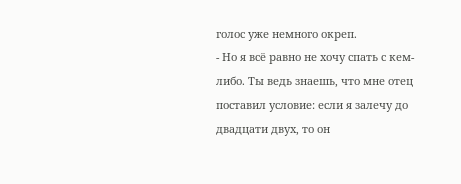голос уже немного окреп.
- Но я всё равно не хочу спать с кем-либо. Ты ведь знаешь, что мне отец поставил условие: если я залечу до двадцати двух, то он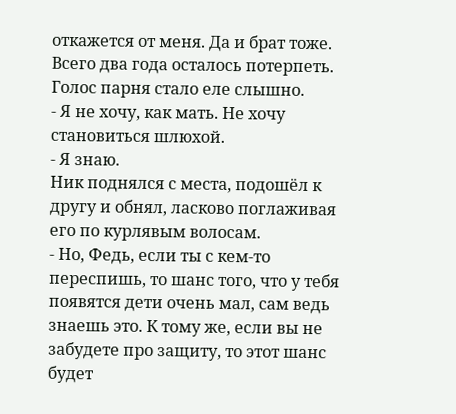откажется от меня. Да и брат тоже. Всего два года осталось потерпеть.
Голос парня стало еле слышно.
- Я не хочу, как мать. Не хочу становиться шлюхой.
- Я знаю.
Ник поднялся с места, подошёл к другу и обнял, ласково поглаживая его по курлявым волосам.
- Но, Федь, если ты с кем-то переспишь, то шанс того, что у тебя появятся дети очень мал, сам ведь знаешь это. К тому же, если вы не забудете про защиту, то этот шанс будет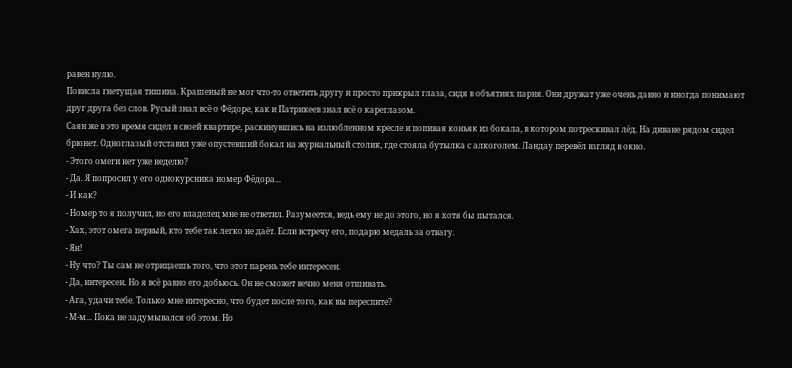равен нулю.
Повисла гнетущая тишина. Крашеный не мог что-то ответить другу и просто прикрыл глаза, сидя в объятиях парня. Они дружат уже очень давно и иногда понимают друг друга без слов. Русый знал всё о Фёдоре, как и Патрикеев знал всё о кареглазом.
Саян же в это время сидел в своей квартире, раскинувшись на излюбленном кресле и попивая коньяк из бокала, в котором потрескивал лёд. На диване рядом сидел брюнет. Одноглазый отставил уже опустевший бокал на журнальный столик, где стояла бутылка с алкоголем. Ландау перевёл взгляд в окно.
- Этого омеги нет уже неделю?
- Да. Я попросил у его однокурсника номер Фёдора...
- И как?
- Номер то я получил, но его владелец мне не ответил. Разумеется, ведь ему не до этого, но я хотя бы пытался.
- Хах, этот омега первый, кто тебе так легко не даёт. Если встречу его, подарю медаль за отвагу.
- Ян!
- Ну что? Ты сам не отрицаешь того, что этот парень тебе интересен.
- Да, интересен. Но я всё равно его добьюсь. Он не сможет вечно меня отшивать.
- Ага, удачи тебе. Только мне интересно, что будет после того, как вы переспите?
- М-м... Пока не задумывался об этом. Но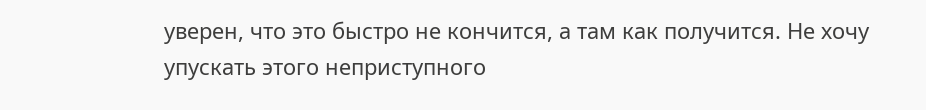уверен, что это быстро не кончится, а там как получится. Не хочу упускать этого неприступного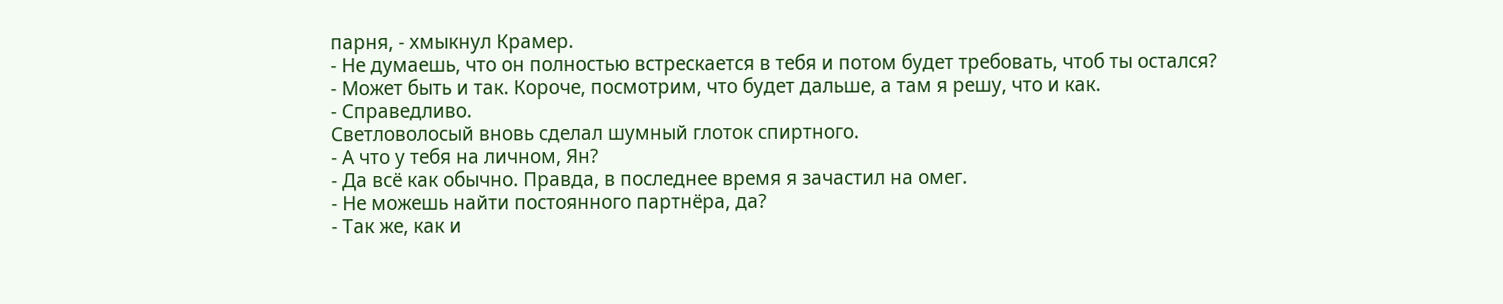парня, - хмыкнул Крамер.
- Не думаешь, что он полностью встрескается в тебя и потом будет требовать, чтоб ты остался?
- Может быть и так. Короче, посмотрим, что будет дальше, а там я решу, что и как.
- Справедливо.
Светловолосый вновь сделал шумный глоток спиртного.
- А что у тебя на личном, Ян?
- Да всё как обычно. Правда, в последнее время я зачастил на омег.
- Не можешь найти постоянного партнёра, да?
- Так же, как и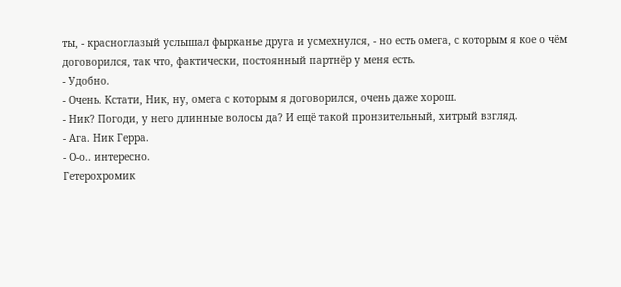ты, - красноглазый услышал фырканье друга и усмехнулся, - но есть омега, с которым я кое о чём договорился, так что, фактически, постоянный партнёр у меня есть.
- Удобно.
- Очень. Кстати, Ник, ну, омега с которым я договорился, очень даже хорош.
- Ник? Погоди, у него длинные волосы да? И ещё такой пронзительный, хитрый взгляд.
- Ага. Ник Герра.
- О-о.. интересно.
Гетерохромик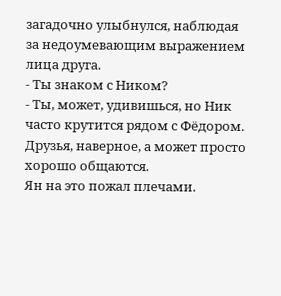загадочно улыбнулся, наблюдая за недоумевающим выражением лица друга.
- Ты знаком с Ником?
- Ты, может, удивишься, но Ник часто крутится рядом с Фёдором. Друзья, наверное, а может просто хорошо общаются.
Ян на это пожал плечами.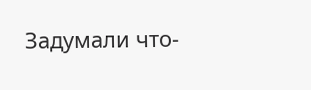Задумали что-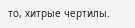то, хитрые чертилы.